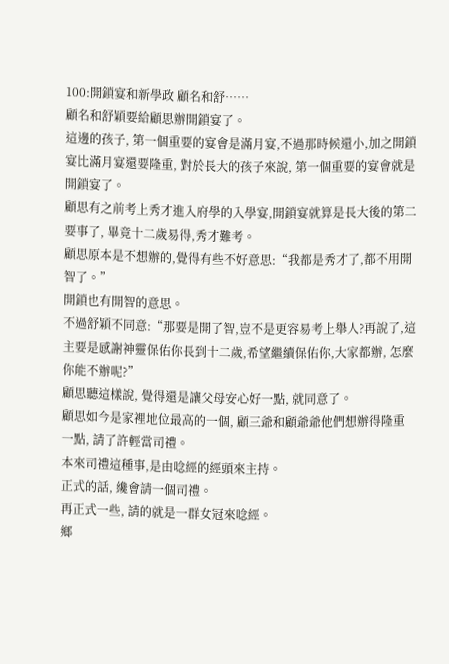100:開鎖宴和新學政 顧名和舒……
顧名和舒穎要給顧思辦開鎖宴了。
這邊的孩子, 第一個重要的宴會是滿月宴,不過那時候還小,加之開鎖宴比滿月宴還要隆重, 對於長大的孩子來說, 第一個重要的宴會就是開鎖宴了。
顧思有之前考上秀才進入府學的入學宴,開鎖宴就算是長大後的第二要事了, 畢竟十二歲易得,秀才難考。
顧思原本是不想辦的,覺得有些不好意思:“我都是秀才了,都不用開智了。”
開鎖也有開智的意思。
不過舒穎不同意:“那要是開了智,豈不是更容易考上舉人?再說了,這主要是感謝神靈保佑你長到十二歲,希望繼續保佑你,大家都辦, 怎麼你能不辦呢?”
顧思聽這樣說, 覺得還是讓父母安心好一點, 就同意了。
顧思如今是家裡地位最高的一個, 顧三爺和顧爺爺他們想辦得隆重一點, 請了許輕當司禮。
本來司禮這種事,是由唸經的經頭來主持。
正式的話, 纔會請一個司禮。
再正式一些, 請的就是一群女冠來唸經。
鄉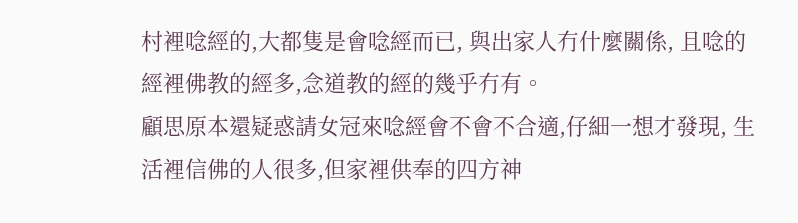村裡唸經的,大都隻是會唸經而已, 與出家人冇什麼關係, 且唸的經裡佛教的經多,念道教的經的幾乎冇有。
顧思原本還疑惑請女冠來唸經會不會不合適,仔細一想才發現, 生活裡信佛的人很多,但家裡供奉的四方神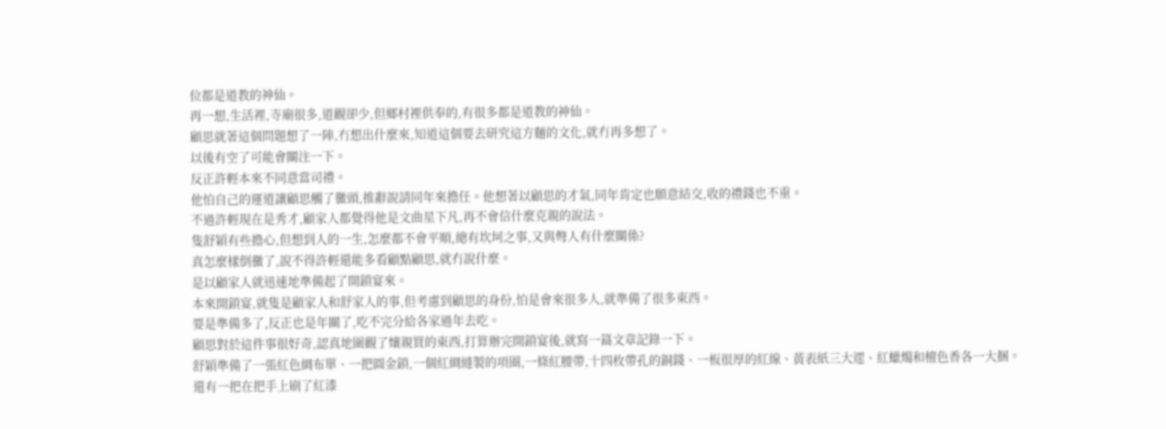位都是道教的神仙。
再一想,生活裡,寺廟很多,道觀卻少,但鄉村裡供奉的,有很多都是道教的神仙。
顧思就著這個問題想了一陣,冇想出什麼來,知道這個要去研究這方麵的文化,就冇再多想了。
以後有空了可能會關注一下。
反正許輕本來不同意當司禮。
他怕自己的運道讓顧思觸了黴頭,推辭說請同年來擔任。他想著以顧思的才氣,同年肯定也願意結交,收的禮錢也不重。
不過許輕現在是秀才,顧家人都覺得他是文曲星下凡,再不會信什麼克親的說法。
隻舒穎有些擔心,但想到人的一生,怎麼都不會平順,總有坎坷之事,又與彆人有什麼關係?
真怎麼樣倒黴了,說不得許輕還能多看顧點顧思,就冇說什麼。
是以顧家人就迅速地準備起了開鎖宴來。
本來開鎖宴,就隻是顧家人和舒家人的事,但考慮到顧思的身份,怕是會來很多人,就準備了很多東西。
要是準備多了,反正也是年關了,吃不完分給各家過年去吃。
顧思對於這件事很好奇,認真地圍觀了孃親買的東西,打算辦完開鎖宴後,就寫一篇文章記錄一下。
舒穎準備了一張紅色綢布單、一把圓金鎖,一個紅綢縫製的項圈,一條紅腰帶,十四枚帶孔的銅錢、一板很厚的紅線、黃表紙三大遝、紅蠟燭和檀色香各一大捆。
還有一把在把手上刷了紅漆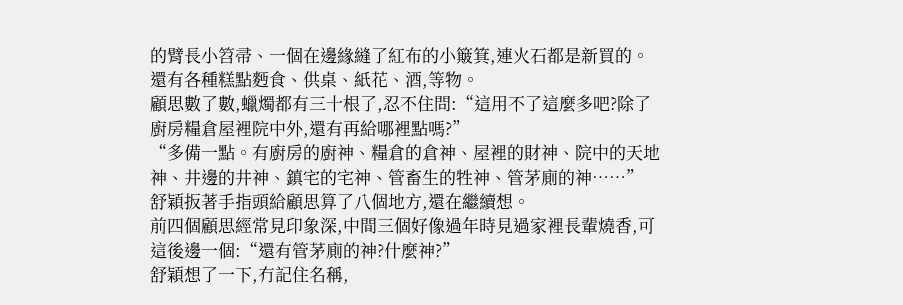的臂長小笤帚、一個在邊緣縫了紅布的小簸箕,連火石都是新買的。
還有各種糕點麪食、供桌、紙花、酒,等物。
顧思數了數,蠟燭都有三十根了,忍不住問:“這用不了這麼多吧?除了廚房糧倉屋裡院中外,還有再給哪裡點嗎?”
“多備一點。有廚房的廚神、糧倉的倉神、屋裡的財神、院中的天地神、井邊的井神、鎮宅的宅神、管畜生的牲神、管茅廁的神……”
舒穎扳著手指頭給顧思算了八個地方,還在繼續想。
前四個顧思經常見印象深,中間三個好像過年時見過家裡長輩燒香,可這後邊一個:“還有管茅廁的神?什麼神?”
舒穎想了一下,冇記住名稱,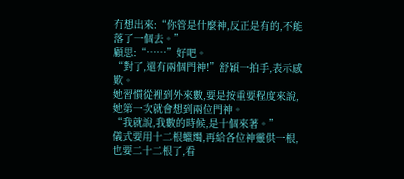冇想出來:“你管是什麼神,反正是有的,不能落了一個去。”
顧思:“……”好吧。
“對了,還有兩個門神!”舒穎一拍手,表示感歎。
她習慣從裡到外來數,要是按重要程度來說,她第一次就會想到兩位門神。
“我就說,我數的時候,是十個來著。”
儀式要用十二根蠟燭,再給各位神靈供一根,也要二十二根了,看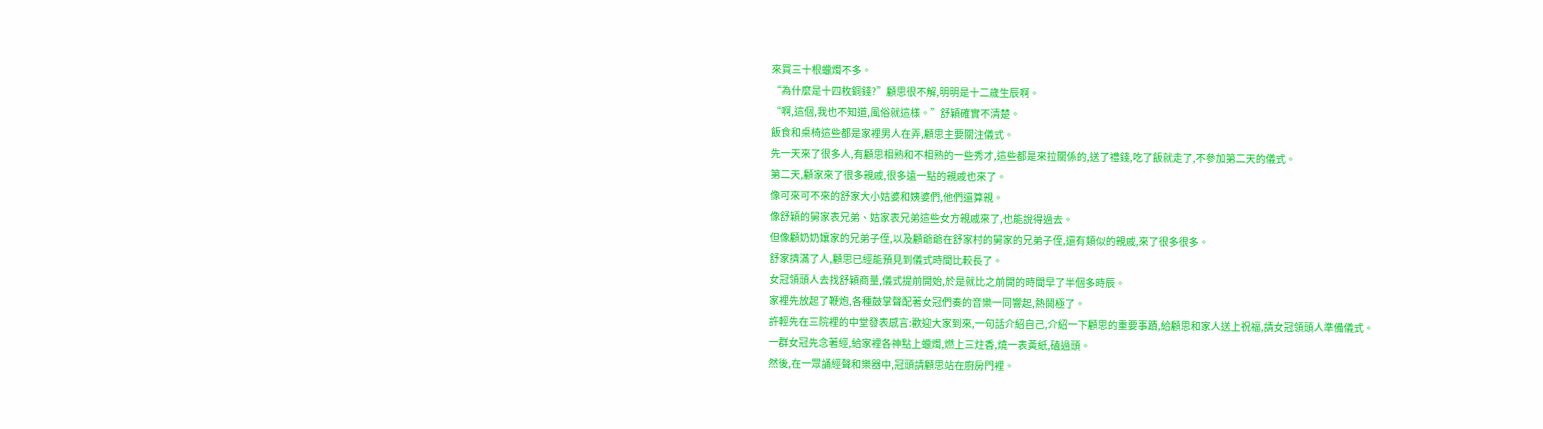來買三十根蠟燭不多。
“為什麼是十四枚銅錢?”顧思很不解,明明是十二歲生辰啊。
“啊,這個,我也不知道,風俗就這樣。”舒穎確實不清楚。
飯食和桌椅這些都是家裡男人在弄,顧思主要關注儀式。
先一天來了很多人,有顧思相熟和不相熟的一些秀才,這些都是來拉關係的,送了禮錢,吃了飯就走了,不參加第二天的儀式。
第二天,顧家來了很多親戚,很多遠一點的親戚也來了。
像可來可不來的舒家大小姑婆和姨婆們,他們還算親。
像舒穎的舅家表兄弟、姑家表兄弟這些女方親戚來了,也能說得過去。
但像顧奶奶孃家的兄弟子侄,以及顧爺爺在舒家村的舅家的兄弟子侄,還有類似的親戚,來了很多很多。
舒家擠滿了人,顧思已經能預見到儀式時間比較長了。
女冠領頭人去找舒穎商量,儀式提前開始,於是就比之前開的時間早了半個多時辰。
家裡先放起了鞭炮,各種鼓掌聲配著女冠們奏的音樂一同響起,熱鬨極了。
許輕先在三院裡的中堂發表感言:歡迎大家到來,一句話介紹自己,介紹一下顧思的重要事蹟,給顧思和家人送上祝福,請女冠領頭人準備儀式。
一群女冠先念著經,給家裡各神點上蠟燭,燃上三炷香,燒一表黃紙,磕過頭。
然後,在一眾誦經聲和樂器中,冠頭請顧思站在廚房門裡。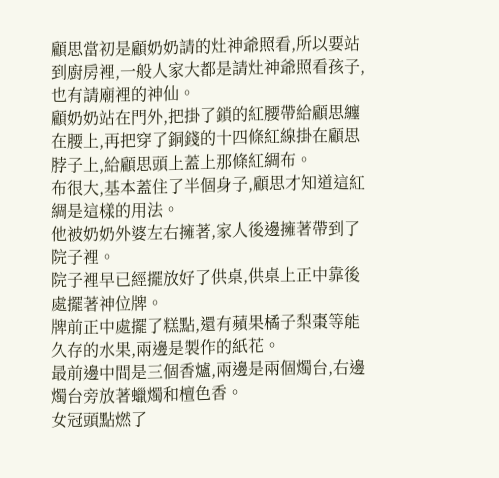顧思當初是顧奶奶請的灶神爺照看,所以要站到廚房裡,一般人家大都是請灶神爺照看孩子,也有請廟裡的神仙。
顧奶奶站在門外,把掛了鎖的紅腰帶給顧思纏在腰上,再把穿了銅錢的十四條紅線掛在顧思脖子上,給顧思頭上蓋上那條紅綢布。
布很大,基本蓋住了半個身子,顧思才知道這紅綢是這樣的用法。
他被奶奶外婆左右擁著,家人後邊擁著帶到了院子裡。
院子裡早已經擺放好了供桌,供桌上正中靠後處擺著神位牌。
牌前正中處擺了糕點,還有蘋果橘子梨棗等能久存的水果,兩邊是製作的紙花。
最前邊中間是三個香爐,兩邊是兩個燭台,右邊燭台旁放著蠟燭和檀色香。
女冠頭點燃了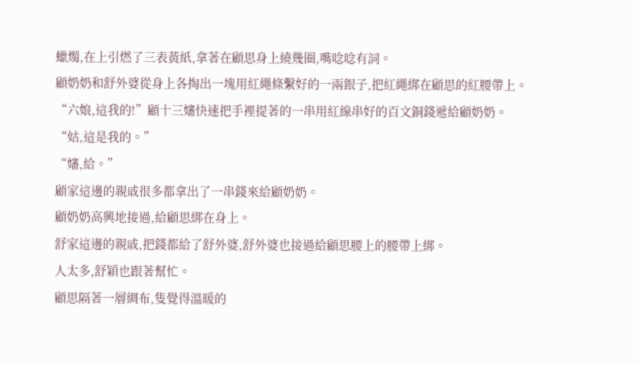蠟燭,在上引燃了三表黃紙,拿著在顧思身上繞幾圈,嘴唸唸有詞。
顧奶奶和舒外婆從身上各掏出一塊用紅繩條繫好的一兩銀子,把紅繩綁在顧思的紅腰帶上。
“六娘,這我的!”顧十三嬸快速把手裡提著的一串用紅線串好的百文銅錢遞給顧奶奶。
“姑,這是我的。”
“嬸,給。”
顧家這邊的親戚很多都拿出了一串錢來給顧奶奶。
顧奶奶高興地接過,給顧思綁在身上。
舒家這邊的親戚,把錢都給了舒外婆,舒外婆也接過給顧思腰上的腰帶上綁。
人太多,舒穎也跟著幫忙。
顧思隔著一層綢布,隻覺得溫暖的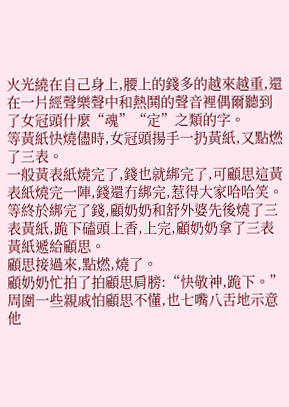火光繞在自己身上,腰上的錢多的越來越重,還在一片經聲樂聲中和熱鬨的聲音裡偶爾聽到了女冠頭什麼“魂”“定”之類的字。
等黃紙快燒儘時,女冠頭揚手一扔黃紙,又點燃了三表。
一般黃表紙燒完了,錢也就綁完了,可顧思這黃表紙燒完一陣,錢還冇綁完,惹得大家哈哈笑。
等終於綁完了錢,顧奶奶和舒外婆先後燒了三表黃紙,跪下磕頭上香,上完,顧奶奶拿了三表黃紙遞給顧思。
顧思接過來,點燃,燒了。
顧奶奶忙拍了拍顧思肩膀:“快敬神,跪下。”
周圍一些親戚怕顧思不懂,也七嘴八舌地示意他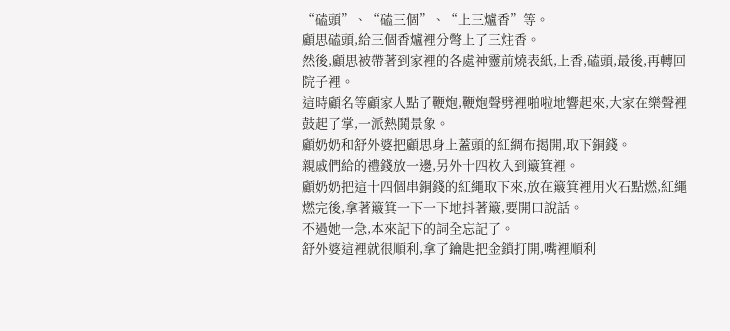“磕頭”、“磕三個”、“上三爐香”等。
顧思磕頭,給三個香爐裡分彆上了三炷香。
然後,顧思被帶著到家裡的各處神靈前燒表紙,上香,磕頭,最後,再轉回院子裡。
這時顧名等顧家人點了鞭炮,鞭炮聲劈裡啪啦地響起來,大家在樂聲裡鼓起了掌,一派熱鬨景象。
顧奶奶和舒外婆把顧思身上蓋頭的紅綢布揭開,取下銅錢。
親戚們給的禮錢放一邊,另外十四枚入到簸箕裡。
顧奶奶把這十四個串銅錢的紅繩取下來,放在簸箕裡用火石點燃,紅繩燃完後,拿著簸箕一下一下地抖著簸,要開口說話。
不過她一急,本來記下的詞全忘記了。
舒外婆這裡就很順利,拿了鑰匙把金鎖打開,嘴裡順利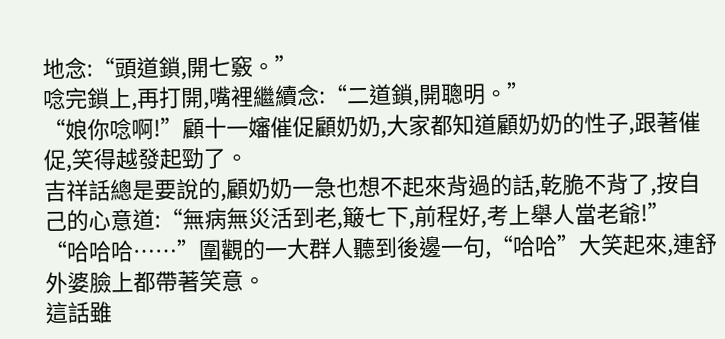地念:“頭道鎖,開七竅。”
唸完鎖上,再打開,嘴裡繼續念:“二道鎖,開聰明。”
“娘你唸啊!”顧十一嬸催促顧奶奶,大家都知道顧奶奶的性子,跟著催促,笑得越發起勁了。
吉祥話總是要說的,顧奶奶一急也想不起來背過的話,乾脆不背了,按自己的心意道:“無病無災活到老,簸七下,前程好,考上舉人當老爺!”
“哈哈哈……”圍觀的一大群人聽到後邊一句,“哈哈”大笑起來,連舒外婆臉上都帶著笑意。
這話雖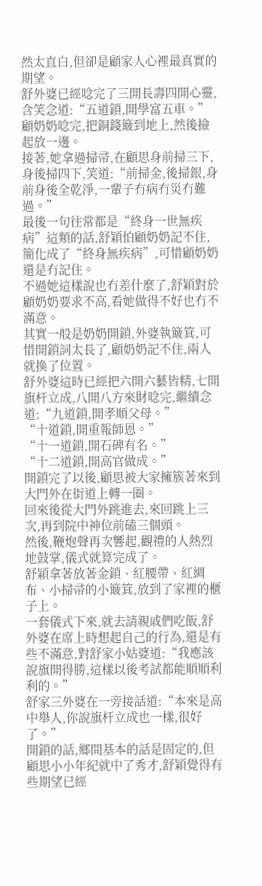然太直白,但卻是顧家人心裡最真實的期望。
舒外婆已經唸完了三開長壽四開心靈,含笑念道:“五道鎖,開學富五車。”
顧奶奶唸完,把銅錢簸到地上,然後撿起放一邊。
接著,她拿過掃帚,在顧思身前掃三下,身後掃四下,笑道:“前掃金,後掃銀,身前身後全乾淨,一輩子冇病冇災冇難過。”
最後一句往常都是“終身一世無疾病”這類的話,舒穎怕顧奶奶記不住,簡化成了“終身無疾病”,可惜顧奶奶還是冇記住。
不過她這樣說也冇差什麼了,舒穎對於顧奶奶要求不高,看她做得不好也冇不滿意。
其實一般是奶奶開鎖,外婆執簸箕,可惜開鎖詞太長了,顧奶奶記不住,兩人就換了位置。
舒外婆這時已經把六開六藝皆精,七開旗杆立成,八開八方來財唸完,繼續念道:“九道鎖,開孝順父母。”
“十道鎖,開重報師恩。”
“十一道鎖,開石碑有名。”
“十二道鎖,開高官做成。”
開鎖完了以後,顧思被大家擁簇著來到大門外在街道上轉一圈。
回來後從大門外跳進去,來回跳上三次,再到院中神位前磕三個頭。
然後,鞭炮聲再次響起,觀禮的人熱烈地鼓掌,儀式就算完成了。
舒穎拿著放著金鎖、紅腰帶、紅綢布、小掃帚的小簸箕,放到了家裡的櫃子上。
一套儀式下來,就去請親戚們吃飯,舒外婆在席上時想起自己的行為,還是有些不滿意,對舒家小姑婆道:“我應該說旗開得勝,這樣以後考試都能順順利利的。”
舒家三外婆在一旁接話道:“本來是高中舉人,你說旗杆立成也一樣,很好了。”
開鎖的話,鄉間基本的話是固定的,但顧思小小年紀就中了秀才,舒穎覺得有些期望已經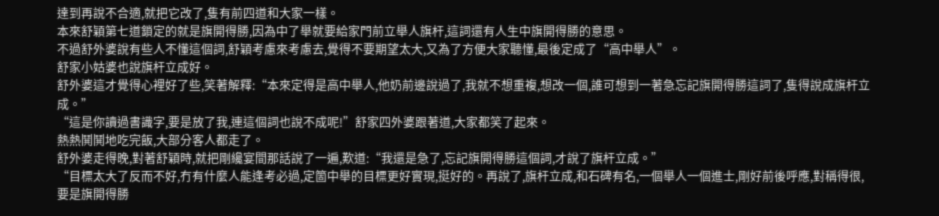達到再說不合適,就把它改了,隻有前四道和大家一樣。
本來舒穎第七道鎖定的就是旗開得勝,因為中了舉就要給家門前立舉人旗杆,這詞還有人生中旗開得勝的意思。
不過舒外婆說有些人不懂這個詞,舒穎考慮來考慮去,覺得不要期望太大,又為了方便大家聽懂,最後定成了“高中舉人”。
舒家小姑婆也說旗杆立成好。
舒外婆這才覺得心裡好了些,笑著解釋:“本來定得是高中舉人,他奶前邊說過了,我就不想重複,想改一個,誰可想到一著急忘記旗開得勝這詞了,隻得說成旗杆立成。”
“這是你讀過書識字,要是放了我,連這個詞也說不成呢!”舒家四外婆跟著道,大家都笑了起來。
熱熱鬨鬨地吃完飯,大部分客人都走了。
舒外婆走得晚,對著舒穎時,就把剛纔宴間那話說了一遍,歎道:“我還是急了,忘記旗開得勝這個詞,才說了旗杆立成。”
“目標太大了反而不好,冇有什麼人能逢考必過,定箇中舉的目標更好實現,挺好的。再說了,旗杆立成,和石碑有名,一個舉人一個進士,剛好前後呼應,對稱得很,要是旗開得勝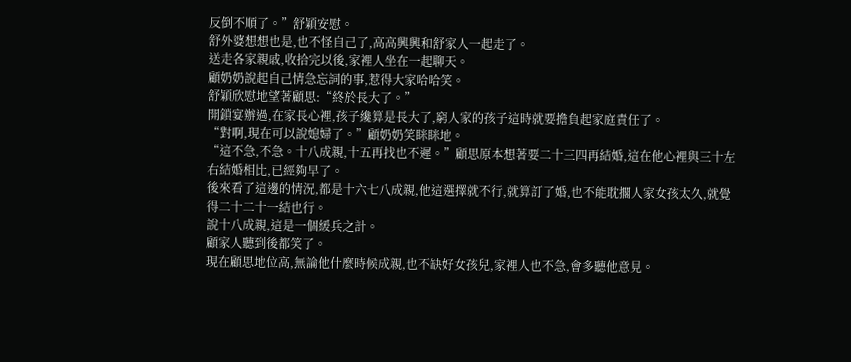反倒不順了。”舒穎安慰。
舒外婆想想也是,也不怪自己了,高高興興和舒家人一起走了。
送走各家親戚,收拾完以後,家裡人坐在一起聊天。
顧奶奶說起自己情急忘詞的事,惹得大家哈哈笑。
舒穎欣慰地望著顧思:“終於長大了。”
開鎖宴辦過,在家長心裡,孩子纔算是長大了,窮人家的孩子這時就要擔負起家庭責任了。
“對啊,現在可以說媳婦了。”顧奶奶笑眯眯地。
“這不急,不急。十八成親,十五再找也不遲。”顧思原本想著要二十三四再結婚,這在他心裡與三十左右結婚相比,已經夠早了。
後來看了這邊的情況,都是十六七八成親,他這選擇就不行,就算訂了婚,也不能耽擱人家女孩太久,就覺得二十二十一結也行。
說十八成親,這是一個緩兵之計。
顧家人聽到後都笑了。
現在顧思地位高,無論他什麼時候成親,也不缺好女孩兒,家裡人也不急,會多聽他意見。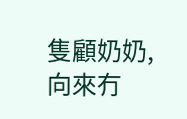隻顧奶奶,向來冇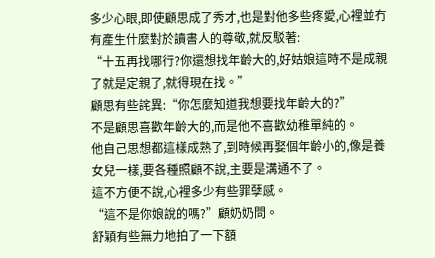多少心眼,即使顧思成了秀才,也是對他多些疼愛,心裡並冇有產生什麼對於讀書人的尊敬,就反駁著:
“十五再找哪行?你還想找年齡大的,好姑娘這時不是成親了就是定親了,就得現在找。”
顧思有些詫異:“你怎麼知道我想要找年齡大的?”
不是顧思喜歡年齡大的,而是他不喜歡幼稚單純的。
他自己思想都這樣成熟了,到時候再娶個年齡小的,像是養女兒一樣,要各種照顧不說,主要是溝通不了。
這不方便不說,心裡多少有些罪孽感。
“這不是你娘說的嗎?”顧奶奶問。
舒穎有些無力地拍了一下額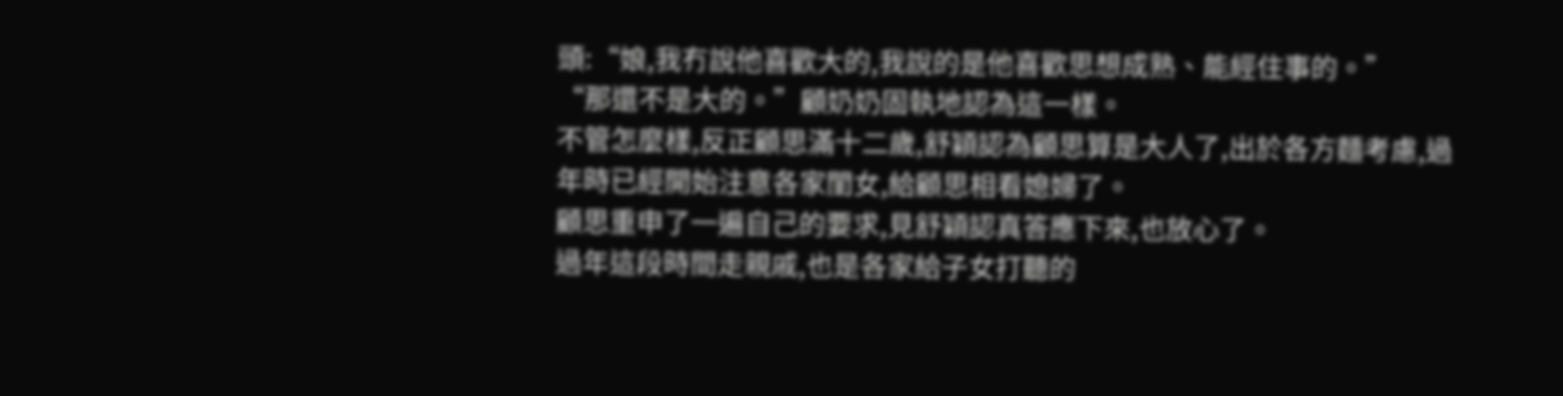頭:“娘,我冇說他喜歡大的,我說的是他喜歡思想成熟、能經住事的。”
“那還不是大的。”顧奶奶固執地認為這一樣。
不管怎麼樣,反正顧思滿十二歲,舒穎認為顧思算是大人了,出於各方麵考慮,過年時已經開始注意各家閨女,給顧思相看媳婦了。
顧思重申了一遍自己的要求,見舒穎認真答應下來,也放心了。
過年這段時間走親戚,也是各家給子女打聽的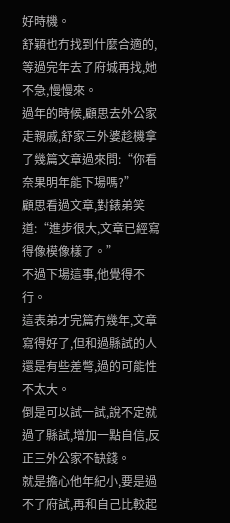好時機。
舒穎也冇找到什麼合適的,等過完年去了府城再找,她不急,慢慢來。
過年的時候,顧思去外公家走親戚,舒家三外婆趁機拿了幾篇文章過來問:“你看奈果明年能下場嗎?”
顧思看過文章,對錶弟笑道:“進步很大,文章已經寫得像模像樣了。”
不過下場這事,他覺得不行。
這表弟才完篇冇幾年,文章寫得好了,但和過縣試的人還是有些差彆,過的可能性不太大。
倒是可以試一試,說不定就過了縣試,增加一點自信,反正三外公家不缺錢。
就是擔心他年紀小,要是過不了府試,再和自己比較起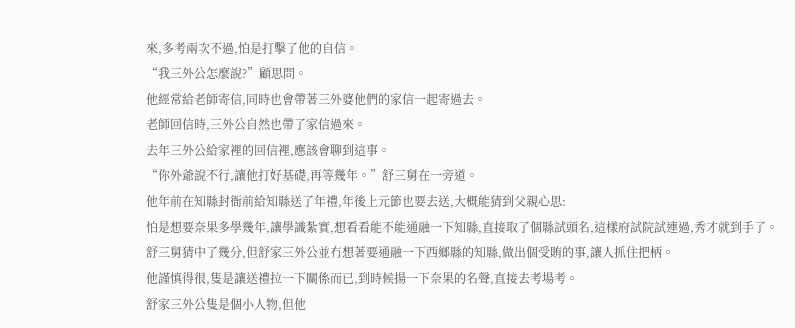來,多考兩次不過,怕是打擊了他的自信。
“我三外公怎麼說?”顧思問。
他經常給老師寄信,同時也會帶著三外婆他們的家信一起寄過去。
老師回信時,三外公自然也帶了家信過來。
去年三外公給家裡的回信裡,應該會聊到這事。
“你外爺說不行,讓他打好基礎,再等幾年。”舒三舅在一旁道。
他年前在知縣封衙前給知縣送了年禮,年後上元節也要去送,大概能猜到父親心思:
怕是想要奈果多學幾年,讓學識紮實,想看看能不能通融一下知縣,直接取了個縣試頭名,這樣府試院試連過,秀才就到手了。
舒三舅猜中了幾分,但舒家三外公並冇想著要通融一下西鄉縣的知縣,做出個受賄的事,讓人抓住把柄。
他謹慎得很,隻是讓送禮拉一下關係而已,到時候揚一下奈果的名聲,直接去考場考。
舒家三外公隻是個小人物,但他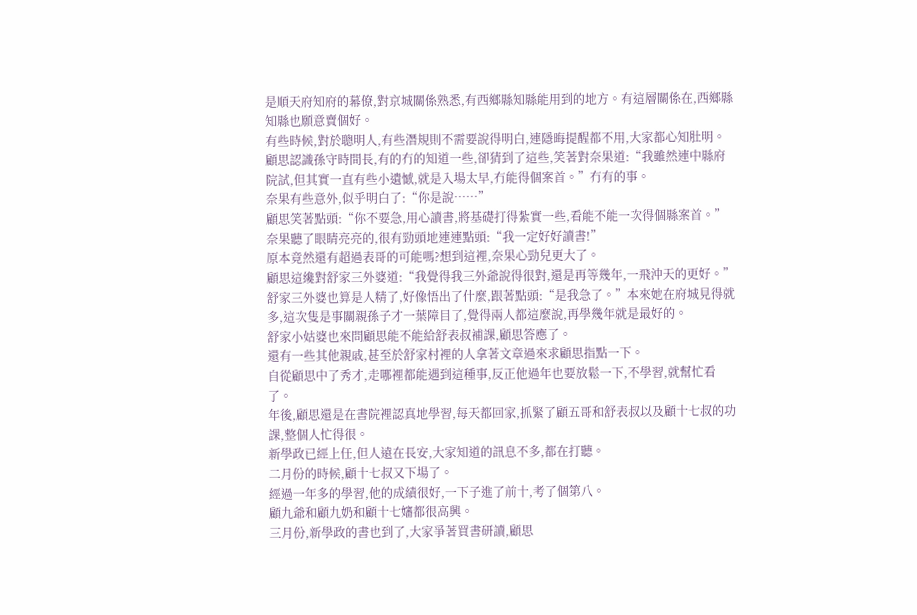是順天府知府的幕僚,對京城關係熟悉,有西鄉縣知縣能用到的地方。有這層關係在,西鄉縣知縣也願意賣個好。
有些時候,對於聰明人,有些潛規則不需要說得明白,連隱晦提醒都不用,大家都心知肚明。
顧思認識孫守時間長,有的冇的知道一些,卻猜到了這些,笑著對奈果道:“我雖然連中縣府院試,但其實一直有些小遺憾,就是入場太早,冇能得個案首。”冇有的事。
奈果有些意外,似乎明白了:“你是說……”
顧思笑著點頭:“你不要急,用心讀書,將基礎打得紮實一些,看能不能一次得個縣案首。”
奈果聽了眼睛亮亮的,很有勁頭地連連點頭:“我一定好好讀書!”
原本竟然還有超過表哥的可能嗎?想到這裡,奈果心勁兒更大了。
顧思這纔對舒家三外婆道:“我覺得我三外爺說得很對,還是再等幾年,一飛沖天的更好。”
舒家三外婆也算是人精了,好像悟出了什麼,跟著點頭:“是我急了。”本來她在府城見得就多,這次隻是事關親孫子才一葉障目了,覺得兩人都這麼說,再學幾年就是最好的。
舒家小姑婆也來問顧思能不能給舒表叔補課,顧思答應了。
還有一些其他親戚,甚至於舒家村裡的人拿著文章過來求顧思指點一下。
自從顧思中了秀才,走哪裡都能遇到這種事,反正他過年也要放鬆一下,不學習,就幫忙看了。
年後,顧思還是在書院裡認真地學習,每天都回家,抓緊了顧五哥和舒表叔以及顧十七叔的功課,整個人忙得很。
新學政已經上任,但人遠在長安,大家知道的訊息不多,都在打聽。
二月份的時候,顧十七叔又下場了。
經過一年多的學習,他的成績很好,一下子進了前十,考了個第八。
顧九爺和顧九奶和顧十七嬸都很高興。
三月份,新學政的書也到了,大家爭著買書研讀,顧思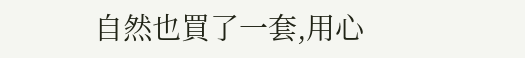自然也買了一套,用心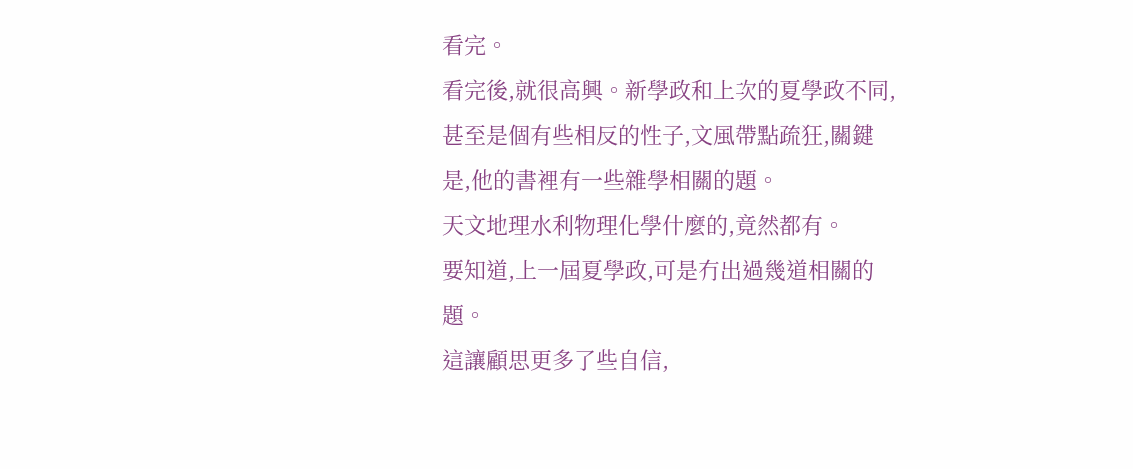看完。
看完後,就很高興。新學政和上次的夏學政不同,甚至是個有些相反的性子,文風帶點疏狂,關鍵是,他的書裡有一些雜學相關的題。
天文地理水利物理化學什麼的,竟然都有。
要知道,上一屆夏學政,可是冇出過幾道相關的題。
這讓顧思更多了些自信,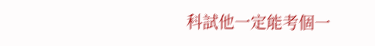科試他一定能考個一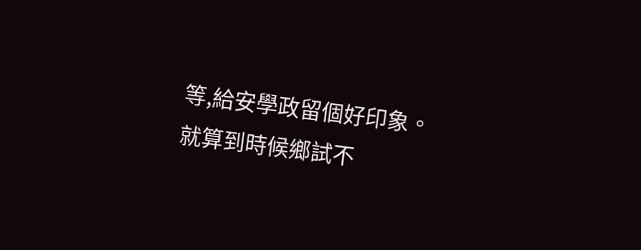等,給安學政留個好印象。就算到時候鄉試不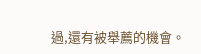過,還有被舉薦的機會。